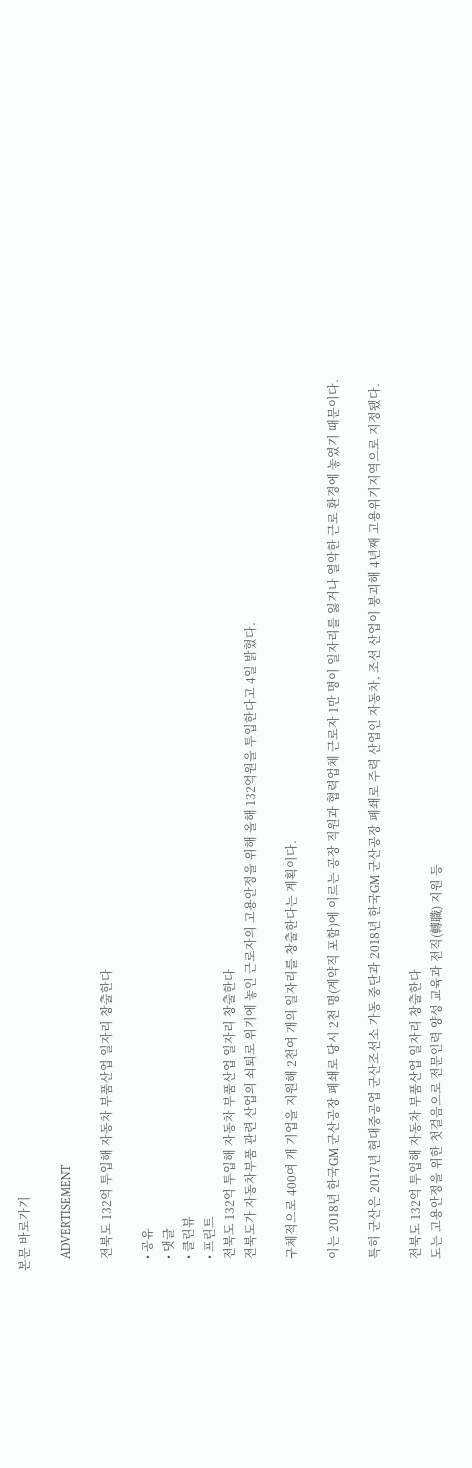본문 바로가기

    ADVERTISEMENT

    전북도 132억 투입해 자동차 부품산업 일자리 창출한다

    • 공유
    • 댓글
    • 클린뷰
    • 프린트
    전북도 132억 투입해 자동차 부품산업 일자리 창출한다
    전북도가 자동차부품 관련 산업의 쇠퇴로 위기에 놓인 근로자의 고용안정을 위해 올해 132억원을 투입한다고 4일 밝혔다.

    구체적으로 400여 개 기업을 지원해 2천여 개의 일자리를 창출한다는 계획이다.

    이는 2018년 한국GM 군산공장 폐쇄로 당시 2천 명(계약직 포함)에 이르는 공장 직원과 협력업체 근로자 1만 명이 일자리를 잃거나 열악한 근로 환경에 놓였기 때문이다.

    특히 군산은 2017년 현대중공업 군산조선소 가동 중단과 2018년 한국GM 군산공장 폐쇄로 주력 산업인 자동차, 조선 산업이 붕괴해 4년째 고용위기지역으로 지정됐다.

    전북도 132억 투입해 자동차 부품산업 일자리 창출한다
    도는 고용안정을 위한 첫걸음으로 전문인력 양성 교육과 전직(轉職) 지원 등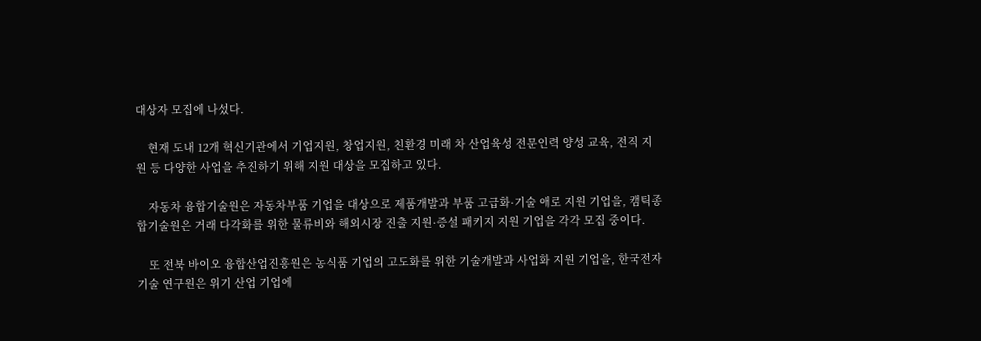대상자 모집에 나섰다.

    현재 도내 12개 혁신기관에서 기업지원, 창업지원, 친환경 미래 차 산업육성 전문인력 양성 교육, 전직 지원 등 다양한 사업을 추진하기 위해 지원 대상을 모집하고 있다.

    자동차 융합기술원은 자동차부품 기업을 대상으로 제품개발과 부품 고급화·기술 애로 지원 기업을, 캠틱종합기술원은 거래 다각화를 위한 물류비와 해외시장 진출 지원·증설 패키지 지원 기업을 각각 모집 중이다.

    또 전북 바이오 융합산업진흥원은 농식품 기업의 고도화를 위한 기술개발과 사업화 지원 기업을, 한국전자기술 연구원은 위기 산업 기업에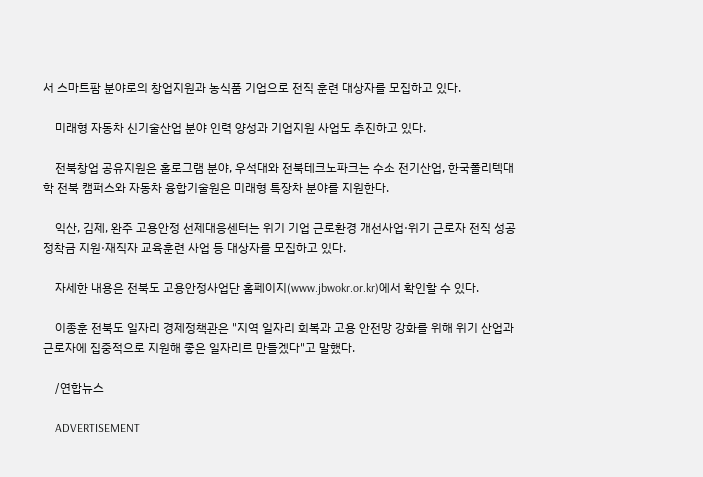서 스마트팜 분야로의 창업지원과 농식품 기업으로 전직 훈련 대상자를 모집하고 있다.

    미래형 자동차 신기술산업 분야 인력 양성과 기업지원 사업도 추진하고 있다.

    전북창업 공유지원은 홀로그램 분야, 우석대와 전북테크노파크는 수소 전기산업, 한국폴리텍대학 전북 캠퍼스와 자동차 융합기술원은 미래형 특장차 분야를 지원한다.

    익산, 김제, 완주 고용안정 선제대응센터는 위기 기업 근로환경 개선사업·위기 근로자 전직 성공 정착금 지원·재직자 교육훈련 사업 등 대상자를 모집하고 있다.

    자세한 내용은 전북도 고용안정사업단 홈페이지(www.jbwokr.or.kr)에서 확인할 수 있다.

    이종훈 전북도 일자리 경제정책관은 "지역 일자리 회복과 고용 안전망 강화를 위해 위기 산업과 근로자에 집중적으로 지원해 좋은 일자리르 만들겠다"고 말했다.

    /연합뉴스

    ADVERTISEMENT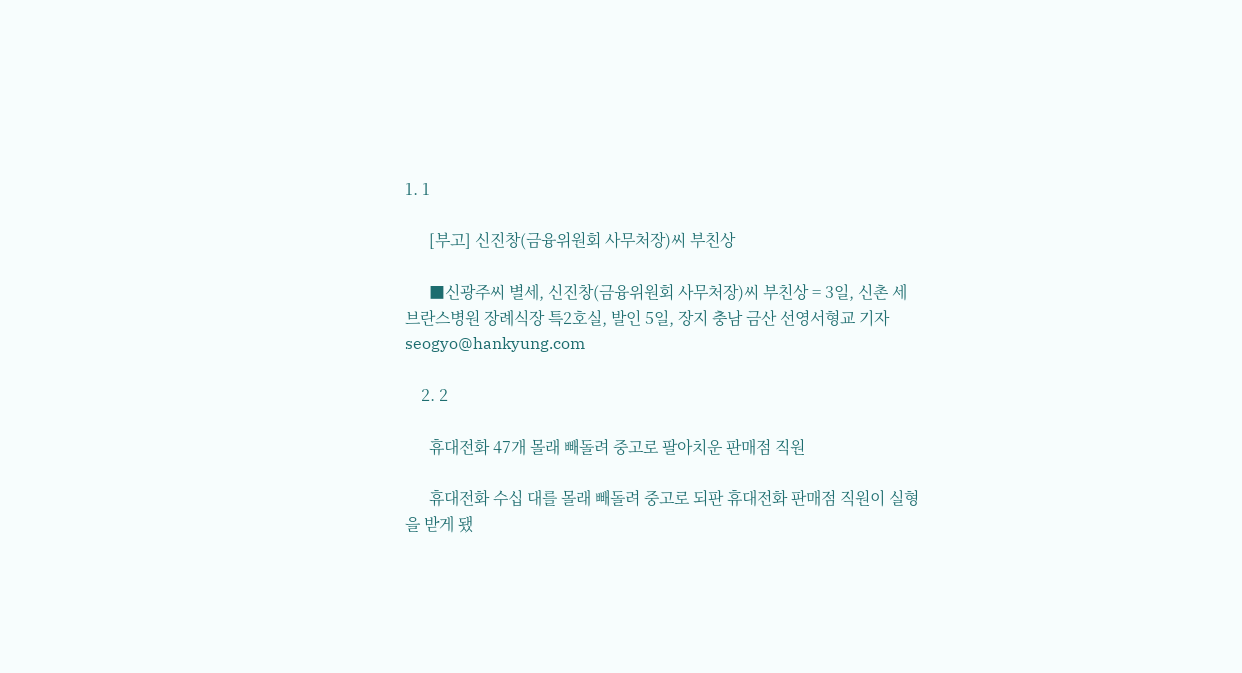1. 1

      [부고] 신진창(금융위원회 사무처장)씨 부친상

      ■신광주씨 별세, 신진창(금융위원회 사무처장)씨 부친상 = 3일, 신촌 세브란스병원 장례식장 특2호실, 발인 5일, 장지 충남 금산 선영서형교 기자 seogyo@hankyung.com

    2. 2

      휴대전화 47개 몰래 빼돌려 중고로 팔아치운 판매점 직원

      휴대전화 수십 대를 몰래 빼돌려 중고로 되판 휴대전화 판매점 직원이 실형을 받게 됐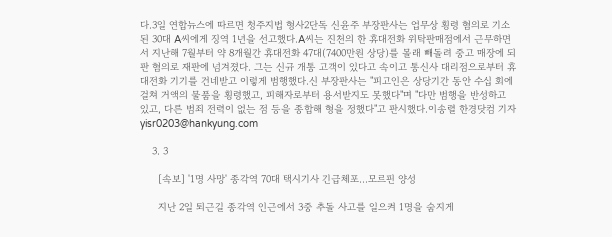다.3일 연합뉴스에 따르면 청주지법 형사2단독 신윤주 부장판사는 업무상 횡령 혐의로 기소된 30대 A씨에게 징역 1년을 선고했다.A씨는 진천의 한 휴대전화 위탁판매점에서 근무하면서 지난해 7월부터 약 8개월간 휴대전화 47대(7400만원 상당)를 몰래 빼돌려 중고 매장에 되판 혐의로 재판에 넘겨졌다. 그는 신규 개통 고객이 있다고 속이고 통신사 대리점으로부터 휴대전화 기기를 건네받고 이렇게 범행했다.신 부장판사는 "피고인은 상당기간 동안 수십 회에 걸쳐 거액의 물품을 횡령했고, 피해자로부터 용서받지도 못했다"며 "다만 범행을 반성하고 있고, 다른 범죄 전력이 없는 점 등을 종합해 형을 정했다"고 판시했다.이송렬 한경닷컴 기자 yisr0203@hankyung.com

    3. 3

      [속보] '1명 사망' 종각역 70대 택시기사 긴급체포…모르핀 양성

      지난 2일 퇴근길 종각역 인근에서 3중 추돌 사고를 일으켜 1명을 숨지게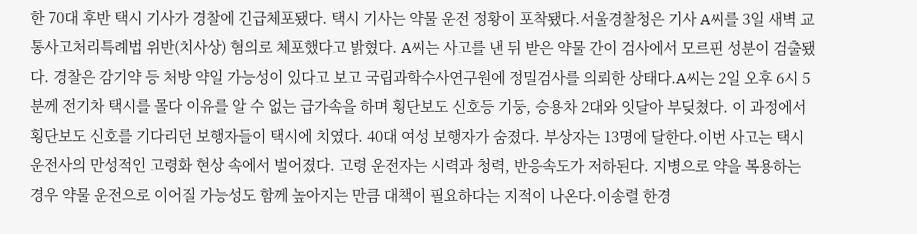한 70대 후반 택시 기사가 경찰에 긴급체포됐다. 택시 기사는 약물 운전 정황이 포착됐다.서울경찰청은 기사 A씨를 3일 새벽 교통사고처리특례법 위반(치사상) 혐의로 체포했다고 밝혔다. A씨는 사고를 낸 뒤 받은 약물 간이 검사에서 모르핀 성분이 검출됐다. 경찰은 감기약 등 처방 약일 가능성이 있다고 보고 국립과학수사연구원에 정밀검사를 의뢰한 상태다.A씨는 2일 오후 6시 5분께 전기차 택시를 몰다 이유를 알 수 없는 급가속을 하며 횡단보도 신호등 기둥, 승용차 2대와 잇달아 부딪쳤다. 이 과정에서 횡단보도 신호를 기다리던 보행자들이 택시에 치였다. 40대 여성 보행자가 숨졌다. 부상자는 13명에 달한다.이번 사고는 택시 운전사의 만성적인 고령화 현상 속에서 벌어졌다. 고령 운전자는 시력과 청력, 반응속도가 저하된다. 지병으로 약을 복용하는 경우 약물 운전으로 이어질 가능성도 함께 높아지는 만큼 대책이 필요하다는 지적이 나온다.이송렬 한경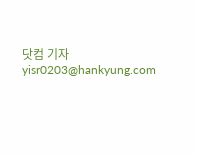닷컴 기자 yisr0203@hankyung.com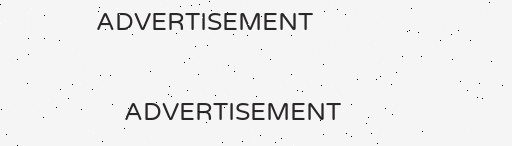ADVERTISEMENT

    ADVERTISEMENT